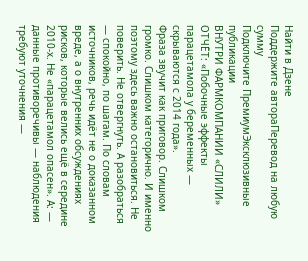Найти в Дзене
Поддержите автораПеревод на любую сумму
Подключите ПремиумЭксклюзивные публикации
ВНУТРИ ФАРМКОМПАНИИ «СЛИЛИ» ОТЧЁТ: «Побочные эффекты парацетамола у беременных — скрываются с 2014 года».
Фраза звучит как приговор. Слишком громко. Слишком категорично. И именно поэтому здесь важно остановиться. Не поверить. Не отвергнуть. А разобраться — спокойно, по шагам. По словам источников, речь идёт не о доказанном вреде, а о внутренних обсуждениях рисков, которые велись ещё в середине 2010-х. Не «парацетамол опасен». А: — данные противоречивы — наблюдения требуют уточнения —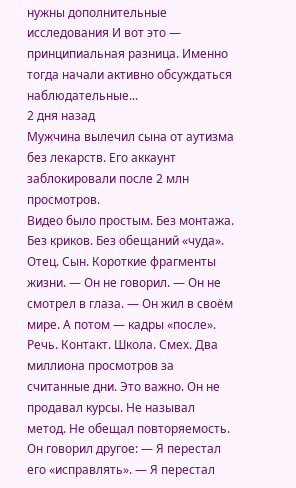нужны дополнительные исследования И вот это — принципиальная разница. Именно тогда начали активно обсуждаться наблюдательные...
2 дня назад
Мужчина вылечил сына от аутизма без лекарств. Его аккаунт заблокировали после 2 млн просмотров.
Видео было простым. Без монтажа. Без криков. Без обещаний «чуда». Отец. Сын. Короткие фрагменты жизни. — Он не говорил. — Он не смотрел в глаза. — Он жил в своём мире. А потом — кадры «после». Речь. Контакт. Школа. Смех. Два миллиона просмотров за считанные дни. Это важно. Он не продавал курсы. Не называл метод. Не обещал повторяемость. Он говорил другое: — Я перестал его «исправлять». — Я перестал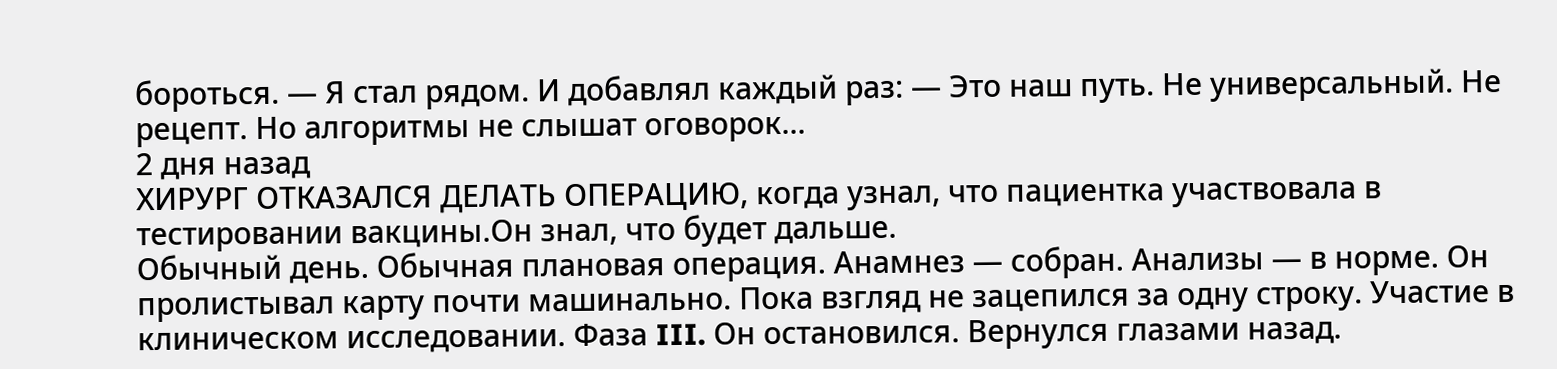бороться. — Я стал рядом. И добавлял каждый раз: — Это наш путь. Не универсальный. Не рецепт. Но алгоритмы не слышат оговорок...
2 дня назад
ХИРУРГ ОТКАЗАЛСЯ ДЕЛАТЬ ОПЕРАЦИЮ, когда узнал, что пациентка участвовала в тестировании вакцины.Он знал, что будет дальше.
Обычный день. Обычная плановая операция. Анамнез — собран. Анализы — в норме. Он пролистывал карту почти машинально. Пока взгляд не зацепился за одну строку. Участие в клиническом исследовании. Фаза III. Он остановился. Вернулся глазами назад.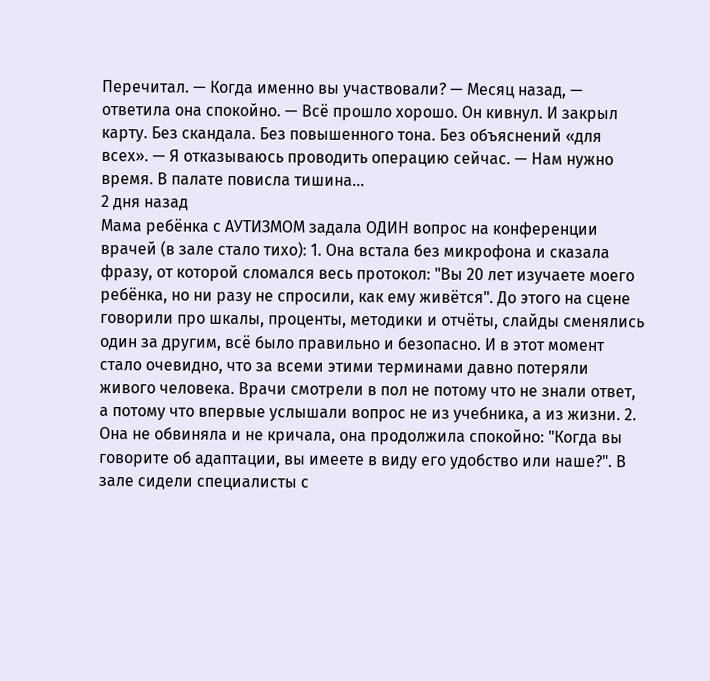Перечитал. — Когда именно вы участвовали? — Месяц назад, — ответила она спокойно. — Всё прошло хорошо. Он кивнул. И закрыл карту. Без скандала. Без повышенного тона. Без объяснений «для всех». — Я отказываюсь проводить операцию сейчас. — Нам нужно время. В палате повисла тишина...
2 дня назад
Мама ребёнка с АУТИЗМОМ задала ОДИН вопрос на конференции врачей (в зале стало тихо): 1. Она встала без микрофона и сказала фразу, от которой сломался весь протокол: "Вы 20 лет изучаете моего ребёнка, но ни разу не спросили, как ему живётся". До этого на сцене говорили про шкалы, проценты, методики и отчёты, слайды сменялись один за другим, всё было правильно и безопасно. И в этот момент стало очевидно, что за всеми этими терминами давно потеряли живого человека. Врачи смотрели в пол не потому что не знали ответ, а потому что впервые услышали вопрос не из учебника, а из жизни. 2. Она не обвиняла и не кричала, она продолжила спокойно: "Когда вы говорите об адаптации, вы имеете в виду его удобство или наше?". В зале сидели специалисты с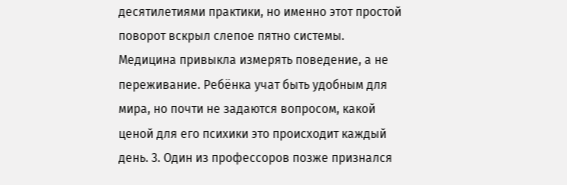десятилетиями практики, но именно этот простой поворот вскрыл слепое пятно системы. Медицина привыкла измерять поведение, а не переживание. Ребёнка учат быть удобным для мира, но почти не задаются вопросом, какой ценой для его психики это происходит каждый день. 3. Один из профессоров позже признался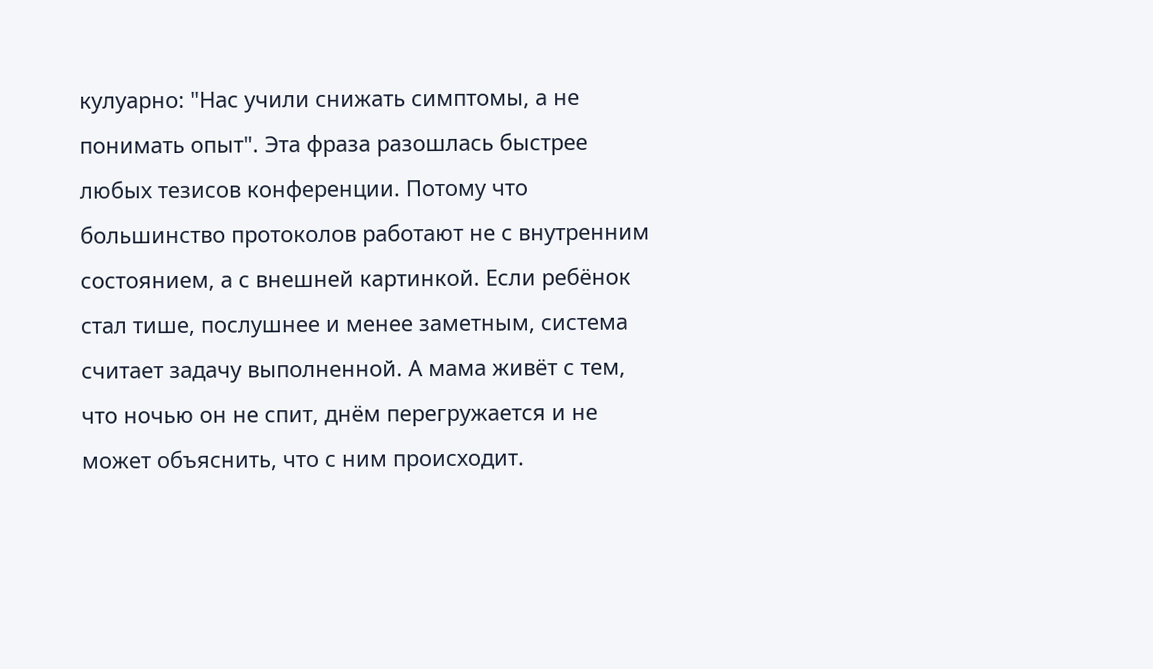кулуарно: "Нас учили снижать симптомы, а не понимать опыт". Эта фраза разошлась быстрее любых тезисов конференции. Потому что большинство протоколов работают не с внутренним состоянием, а с внешней картинкой. Если ребёнок стал тише, послушнее и менее заметным, система считает задачу выполненной. А мама живёт с тем, что ночью он не спит, днём перегружается и не может объяснить, что с ним происходит.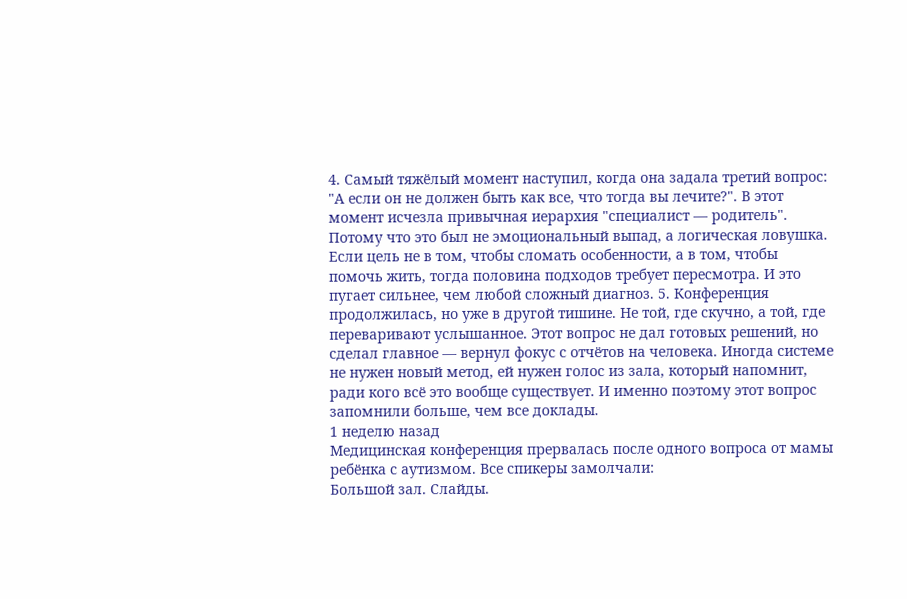4. Самый тяжёлый момент наступил, когда она задала третий вопрос: "А если он не должен быть как все, что тогда вы лечите?". В этот момент исчезла привычная иерархия "специалист — родитель". Потому что это был не эмоциональный выпад, а логическая ловушка. Если цель не в том, чтобы сломать особенности, а в том, чтобы помочь жить, тогда половина подходов требует пересмотра. И это пугает сильнее, чем любой сложный диагноз. 5. Конференция продолжилась, но уже в другой тишине. Не той, где скучно, а той, где переваривают услышанное. Этот вопрос не дал готовых решений, но сделал главное — вернул фокус с отчётов на человека. Иногда системе не нужен новый метод, ей нужен голос из зала, который напомнит, ради кого всё это вообще существует. И именно поэтому этот вопрос запомнили больше, чем все доклады.
1 неделю назад
Медицинская конференция прервалась после одного вопроса от мамы ребёнка с аутизмом. Все спикеры замолчали:
Большой зал. Слайды.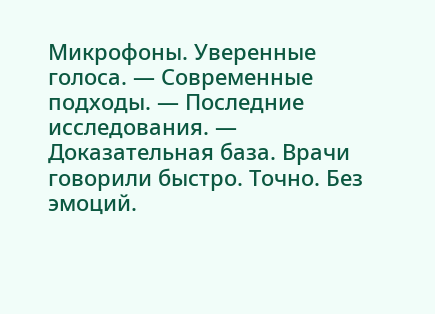Микрофоны. Уверенные голоса. — Современные подходы. — Последние исследования. — Доказательная база. Врачи говорили быстро. Точно. Без эмоций.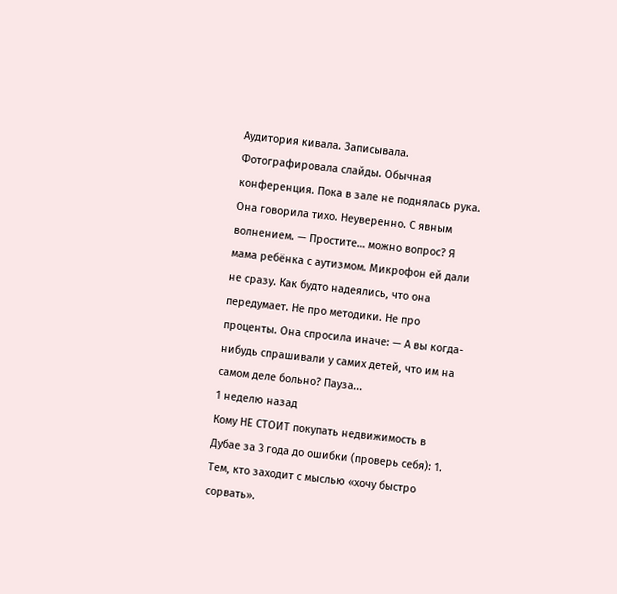Аудитория кивала. Записывала. Фотографировала слайды. Обычная конференция. Пока в зале не поднялась рука. Она говорила тихо. Неуверенно. С явным волнением. — Простите… можно вопрос? Я мама ребёнка с аутизмом. Микрофон ей дали не сразу. Как будто надеялись, что она передумает. Не про методики. Не про проценты. Она спросила иначе: — А вы когда-нибудь спрашивали у самих детей, что им на самом деле больно? Пауза...
1 неделю назад
Кому НЕ СТОИТ покупать недвижимость в Дубае за 3 года до ошибки (проверь себя): 1. Тем, кто заходит с мыслью «хочу быстро сорвать».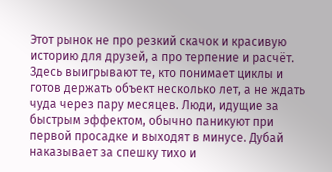Этот рынок не про резкий скачок и красивую историю для друзей, а про терпение и расчёт. Здесь выигрывают те, кто понимает циклы и готов держать объект несколько лет, а не ждать чуда через пару месяцев. Люди, идущие за быстрым эффектом, обычно паникуют при первой просадке и выходят в минусе. Дубай наказывает за спешку тихо и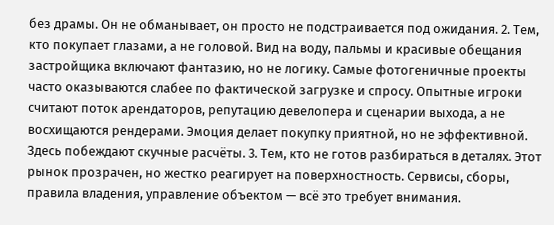без драмы. Он не обманывает, он просто не подстраивается под ожидания. 2. Тем, кто покупает глазами, а не головой. Вид на воду, пальмы и красивые обещания застройщика включают фантазию, но не логику. Самые фотогеничные проекты часто оказываются слабее по фактической загрузке и спросу. Опытные игроки считают поток арендаторов, репутацию девелопера и сценарии выхода, а не восхищаются рендерами. Эмоция делает покупку приятной, но не эффективной. Здесь побеждают скучные расчёты. 3. Тем, кто не готов разбираться в деталях. Этот рынок прозрачен, но жестко реагирует на поверхностность. Сервисы, сборы, правила владения, управление объектом — всё это требует внимания.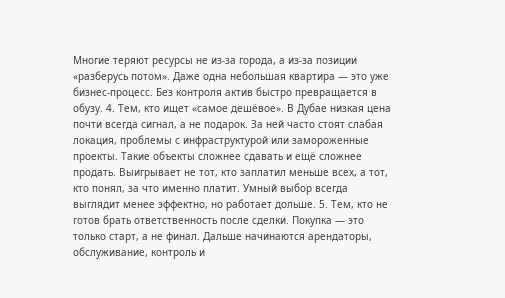Многие теряют ресурсы не из-за города, а из-за позиции «разберусь потом». Даже одна небольшая квартира — это уже бизнес-процесс. Без контроля актив быстро превращается в обузу. 4. Тем, кто ищет «самое дешёвое». В Дубае низкая цена почти всегда сигнал, а не подарок. За ней часто стоят слабая локация, проблемы с инфраструктурой или замороженные проекты. Такие объекты сложнее сдавать и ещё сложнее продать. Выигрывает не тот, кто заплатил меньше всех, а тот, кто понял, за что именно платит. Умный выбор всегда выглядит менее эффектно, но работает дольше. 5. Тем, кто не готов брать ответственность после сделки. Покупка — это только старт, а не финал. Дальше начинаются арендаторы, обслуживание, контроль и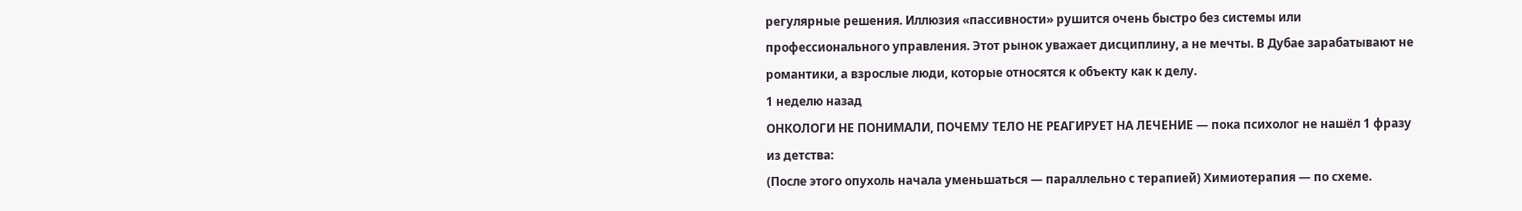регулярные решения. Иллюзия «пассивности» рушится очень быстро без системы или профессионального управления. Этот рынок уважает дисциплину, а не мечты. В Дубае зарабатывают не романтики, а взрослые люди, которые относятся к объекту как к делу.
1 неделю назад
ОНКОЛОГИ НЕ ПОНИМАЛИ, ПОЧЕМУ ТЕЛО НЕ РЕАГИРУЕТ НА ЛЕЧЕНИЕ — пока психолог не нашёл 1 фразу из детства:
(После этого опухоль начала уменьшаться — параллельно с терапией) Химиотерапия — по схеме.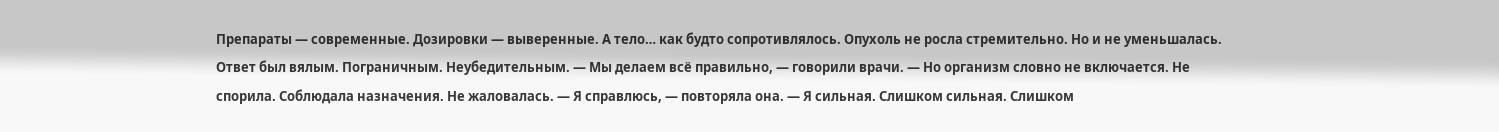Препараты — современные. Дозировки — выверенные. А тело… как будто сопротивлялось. Опухоль не росла стремительно. Но и не уменьшалась. Ответ был вялым. Пограничным. Неубедительным. — Мы делаем всё правильно, — говорили врачи. — Но организм словно не включается. Не спорила. Соблюдала назначения. Не жаловалась. — Я справлюсь, — повторяла она. — Я сильная. Слишком сильная. Слишком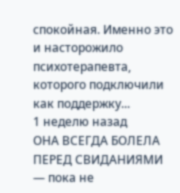спокойная. Именно это и насторожило психотерапевта, которого подключили как поддержку...
1 неделю назад
ОНА ВСЕГДА БОЛЕЛА ПЕРЕД СВИДАНИЯМИ — пока не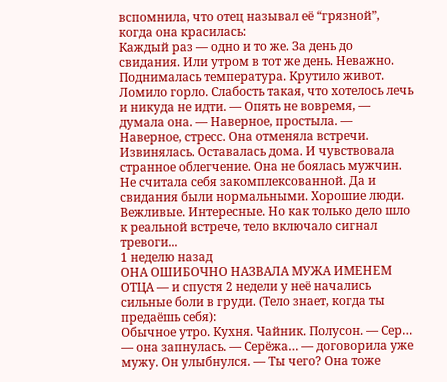вспомнила, что отец называл её “грязной”, когда она красилась:
Каждый раз — одно и то же. За день до свидания. Или утром в тот же день. Неважно. Поднималась температура. Крутило живот. Ломило горло. Слабость такая, что хотелось лечь и никуда не идти. — Опять не вовремя, — думала она. — Наверное, простыла. — Наверное, стресс. Она отменяла встречи. Извинялась. Оставалась дома. И чувствовала странное облегчение. Она не боялась мужчин. Не считала себя закомплексованной. Да и свидания были нормальными. Хорошие люди. Вежливые. Интересные. Но как только дело шло к реальной встрече, тело включало сигнал тревоги...
1 неделю назад
ОНА ОШИБОЧНО НАЗВАЛА МУЖА ИМЕНЕМ ОТЦА — и спустя 2 недели у неё начались сильные боли в груди. (Тело знает, когда ты предаёшь себя):
Обычное утро. Кухня. Чайник. Полусон. — Сер… — она запнулась. — Серёжа… — договорила уже мужу. Он улыбнулся. — Ты чего? Она тоже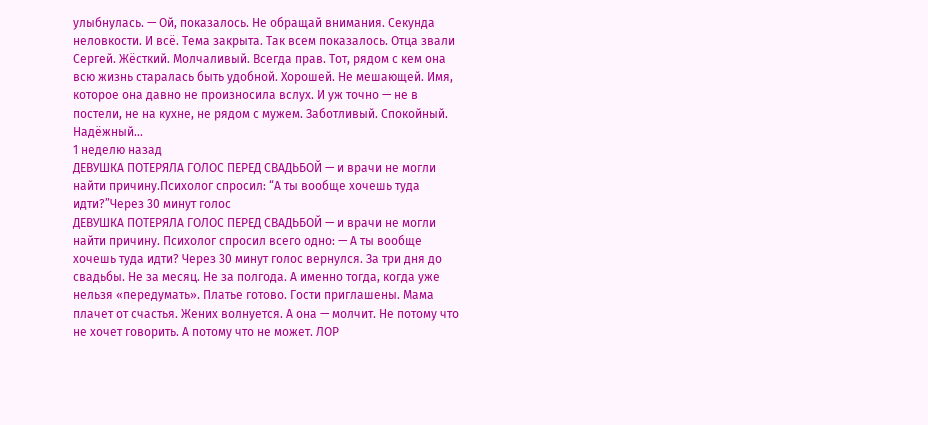улыбнулась. — Ой, показалось. Не обращай внимания. Секунда неловкости. И всё. Тема закрыта. Так всем показалось. Отца звали Сергей. Жёсткий. Молчаливый. Всегда прав. Тот, рядом с кем она всю жизнь старалась быть удобной. Хорошей. Не мешающей. Имя, которое она давно не произносила вслух. И уж точно — не в постели, не на кухне, не рядом с мужем. Заботливый. Спокойный. Надёжный...
1 неделю назад
ДЕВУШКА ПОТЕРЯЛА ГОЛОС ПЕРЕД СВАДЬБОЙ — и врачи не могли найти причину.Психолог спросил: “А ты вообще хочешь туда идти?”Через 30 минут голос
ДЕВУШКА ПОТЕРЯЛА ГОЛОС ПЕРЕД СВАДЬБОЙ — и врачи не могли найти причину. Психолог спросил всего одно: — А ты вообще хочешь туда идти? Через 30 минут голос вернулся. За три дня до свадьбы. Не за месяц. Не за полгода. А именно тогда, когда уже нельзя «передумать». Платье готово. Гости приглашены. Мама плачет от счастья. Жених волнуется. А она — молчит. Не потому что не хочет говорить. А потому что не может. ЛОР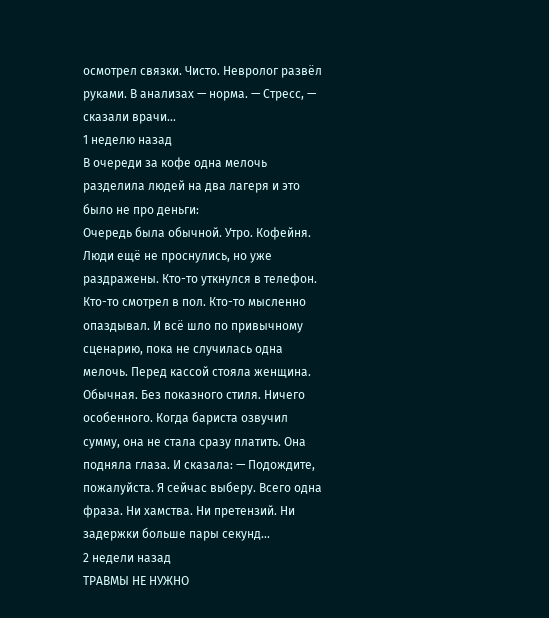осмотрел связки. Чисто. Невролог развёл руками. В анализах — норма. — Стресс, — сказали врачи...
1 неделю назад
В очереди за кофе одна мелочь разделила людей на два лагеря и это было не про деньги:
Очередь была обычной. Утро. Кофейня. Люди ещё не проснулись, но уже раздражены. Кто-то уткнулся в телефон. Кто-то смотрел в пол. Кто-то мысленно опаздывал. И всё шло по привычному сценарию, пока не случилась одна мелочь. Перед кассой стояла женщина. Обычная. Без показного стиля. Ничего особенного. Когда бариста озвучил сумму, она не стала сразу платить. Она подняла глаза. И сказала: — Подождите, пожалуйста. Я сейчас выберу. Всего одна фраза. Ни хамства. Ни претензий. Ни задержки больше пары секунд...
2 недели назад
ТРАВМЫ НЕ НУЖНО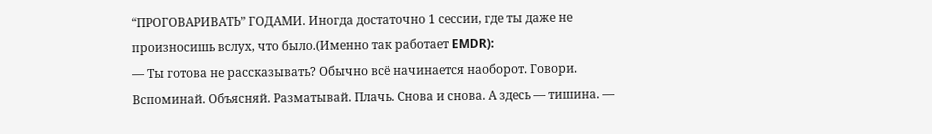“ПРОГОВАРИВАТЬ” ГОДАМИ. Иногда достаточно 1 сессии, где ты даже не произносишь вслух, что было.(Именно так работает EMDR):
— Ты готова не рассказывать? Обычно всё начинается наоборот. Говори. Вспоминай. Объясняй. Разматывай. Плачь. Снова и снова. А здесь — тишина. —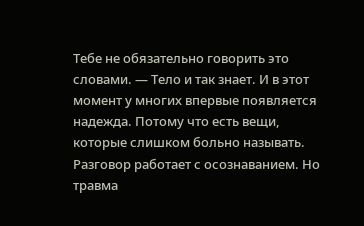Тебе не обязательно говорить это словами. — Тело и так знает. И в этот момент у многих впервые появляется надежда. Потому что есть вещи, которые слишком больно называть. Разговор работает с осознаванием. Но травма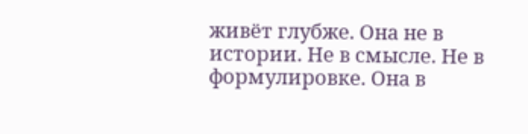живёт глубже. Она не в истории. Не в смысле. Не в формулировке. Она в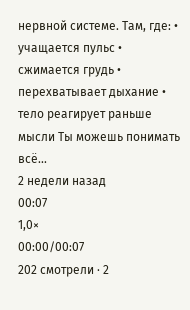нервной системе. Там, где: • учащается пульс • сжимается грудь • перехватывает дыхание • тело реагирует раньше мысли Ты можешь понимать всё...
2 недели назад
00:07
1,0×
00:00/00:07
202 смотрели · 2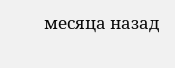месяца назад